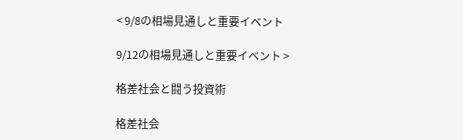< 9/8の相場見通しと重要イベント

9/12の相場見通しと重要イベント >

格差社会と闘う投資術

格差社会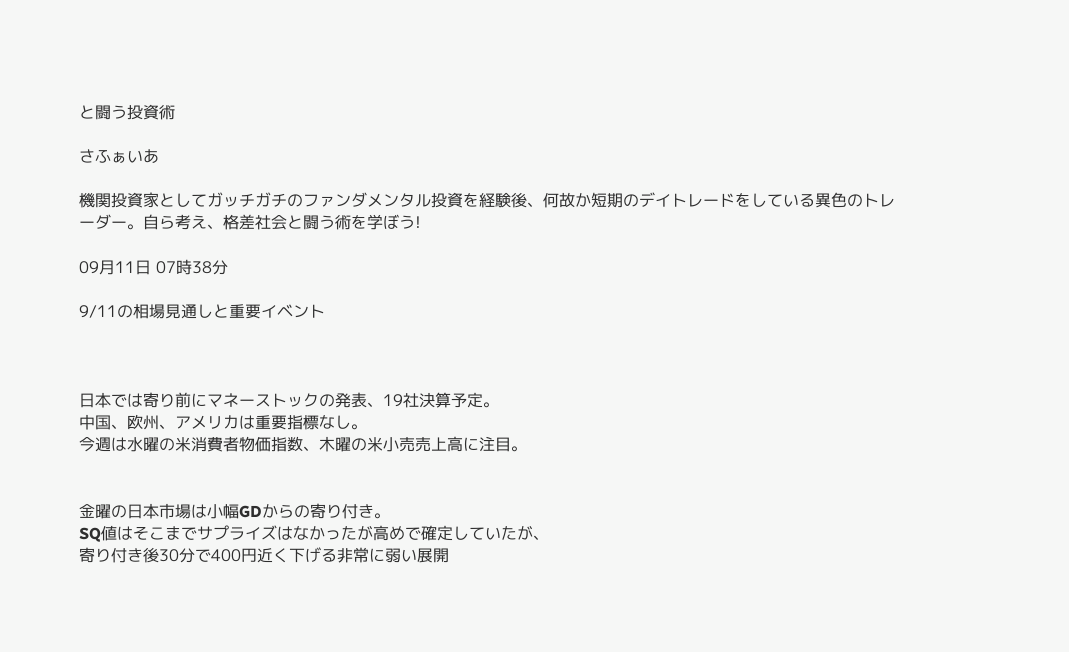と闘う投資術

さふぁいあ

機関投資家としてガッチガチのファンダメンタル投資を経験後、何故か短期のデイトレードをしている異色のトレーダー。自ら考え、格差社会と闘う術を学ぼう!

09月11日 07時38分

9/11の相場見通しと重要イベント



日本では寄り前にマネーストックの発表、19社決算予定。
中国、欧州、アメリカは重要指標なし。
今週は水曜の米消費者物価指数、木曜の米小売売上高に注目。


金曜の日本市場は小幅GDからの寄り付き。
SQ値はそこまでサプライズはなかったが高めで確定していたが、
寄り付き後30分で400円近く下げる非常に弱い展開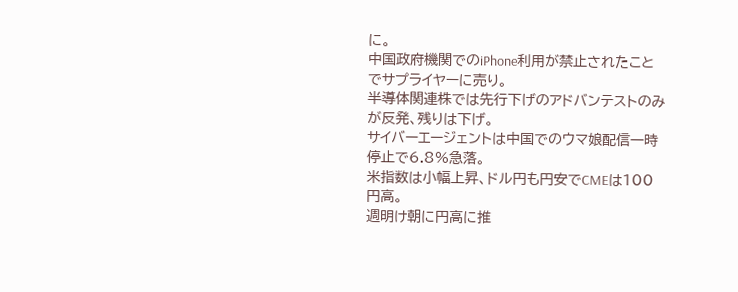に。
中国政府機関でのiPhone利用が禁止されたことでサプライヤーに売り。
半導体関連株では先行下げのアドバンテストのみが反発、残りは下げ。
サイバーエージェントは中国でのウマ娘配信一時停止で6.8%急落。
米指数は小幅上昇、ドル円も円安でCMEは100円高。
週明け朝に円高に推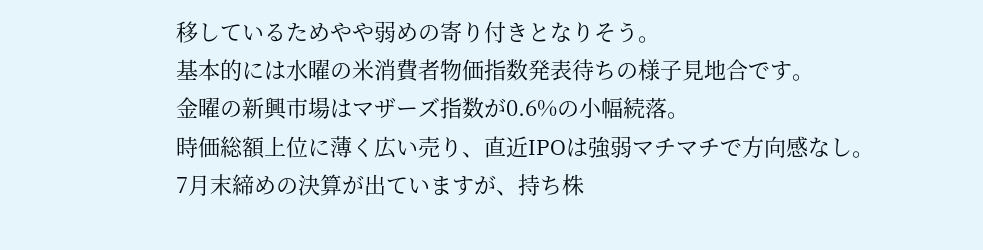移しているためやや弱めの寄り付きとなりそう。
基本的には水曜の米消費者物価指数発表待ちの様子見地合です。
金曜の新興市場はマザーズ指数が0.6%の小幅続落。
時価総額上位に薄く広い売り、直近IPOは強弱マチマチで方向感なし。
7月末締めの決算が出ていますが、持ち株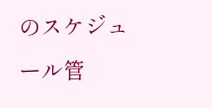のスケジュール管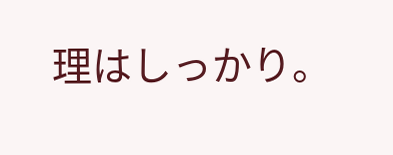理はしっかり。